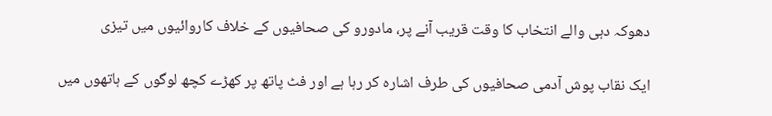دھوکہ دہی والے انتخاب کا وقت قریب آنے پر، مادورو کی صحافیوں کے خلاف کاروائیوں میں تیزی

ایک نقاب پوش آدمی صحافیوں کی طرف اشارہ کر رہا ہے اور فٹ پاتھ پر کھڑے کچھ لوگوں کے ہاتھوں میں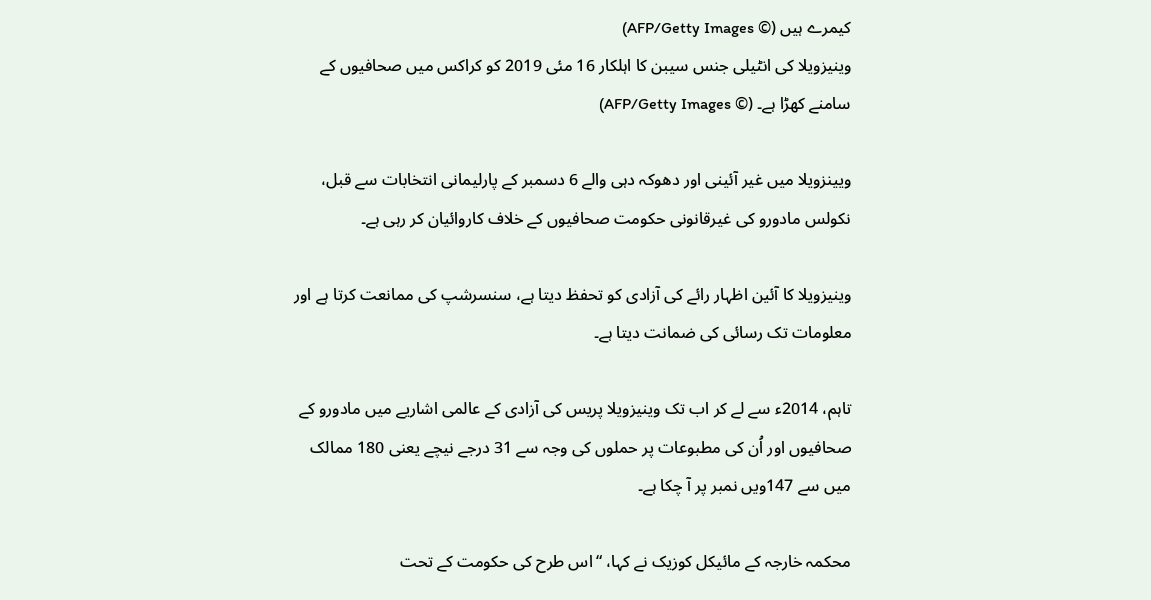کیمرے ہیں (© AFP/Getty Images)
وینیزویلا کی انٹیلی جنس سیبن کا اہلکار 16 مئی 2019 کو کراکس میں صحافیوں کے سامنے کھڑا ہے۔ (© AFP/Getty Images)

ویینزویلا میں غیر آئینی اور دھوکہ دہی والے 6 دسمبر کے پارلیمانی انتخابات سے قبل، نکولس مادورو کی غیرقانونی حکومت صحافیوں کے خلاف کاروائیان کر رہی ہے۔

وینیزویلا کا آئین اظہار رائے کی آزادی کو تحفظ دیتا ہے، سنسرشپ کی ممانعت کرتا ہے اور معلومات تک رسائی کی ضمانت دیتا ہے۔

تاہم، 2014ء سے لے کر اب تک وینیزویلا پریس کی آزادی کے عالمی اشاریے میں مادورو کے صحافیوں اور اُن کی مطبوعات پر حملوں کی وجہ سے 31 درجے نیچے یعنی 180 ممالک میں سے 147ویں نمبر پر آ چکا ہے۔

محکمہ خارجہ کے مائیکل کوزیک نے کہا، “اس طرح کی حکومت کے تحت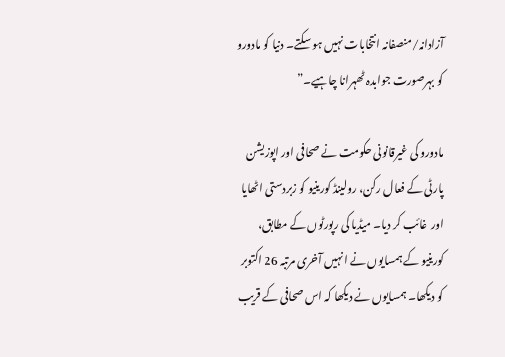آزادانہ/منصفانہ انتخابات نہیں ہو سکتے۔ دنیا کو مادورو کو بہرصورت جوابدہ ٹھہرانا چاہیے۔”

مادورو کی غیرقانونی حکومت نے صحافی اور اپوزیشن پارٹی کے فعال رکن، رولینڈ کورینیو کو زبردستی اٹھایا اور  غائب کر دیا۔ میڈیا کی رپورٹوں کے مطابق، کورینیو کے ہمسایوں نے انہیں آخری مرتبہ 26 اکتوبر کو دیکھا۔ ہمسایوں نے دیکھا کہ اس صحافی کے قریب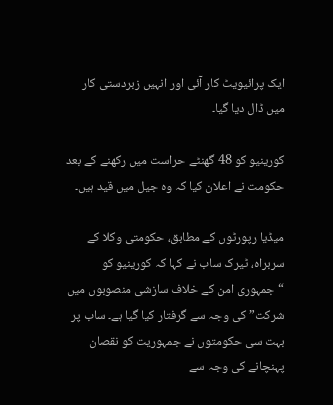ایک پرائیویٹ کار آئی اور انہیں زبردستی کار میں ڈال دیا گیا۔

کورینیو کو 48 گھنٹے حراست میں رکھنے کے بعد حکومت نے اعلان کیا کہ وہ جیل میں قید ہیں۔

میڈیا رپورٹوں کے مطابق، حکومتی وکلا کے سربراہ، ٹیرک ساب نے کہا کہ کورینیو کو “جمہوری امن کے خلاف سازشی منصوبوں میں شرکت” کی وجہ سے گرفتار کیا گیا ہے۔ ساب پر بہت سی حکومتوں نے جمہوریت کو نقصان پہنچانے کی وجہ سے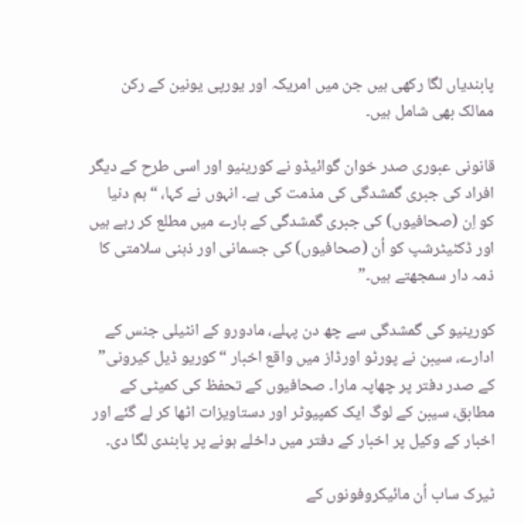پابندیاں لگا رکھی ہیں جن میں امریکہ اور یورپی یونین کے رکن ممالک بھی شامل ہیں۔

قانونی عبوری صدر خوان گوائیڈو نے کورینیو اور اسی طرح کے دیگر افراد کی جبری گمشدگی کی مذمت کی ہے۔ انہوں نے کہا، “ہم دنیا کو اِن (صحافیوں) کی جبری گمشدگی کے بارے میں مطلع کر رہے ہیں اور ڈکٹیٹرشپ کو اُن (صحافیوں) کی جسمانی اور ذہنی سلامتی کا ذمہ دار سمجھتے ہیں۔”

کورینیو کی گمشدگی سے چھ دن پہلے، مادورو کے انٹیلی جنس کے ادارے، سیبن نے پورٹو اورڈاز میں واقع اخبار “کوریو ڈیل کیرونی” کے صدر دفتر پر چھاپہ مارا۔ صحافیوں کے تحفظ کی کمیٹی کے مطابق، سیبن کے لوگ ایک کمپیوٹر اور دستاویزات اٹھا کر لے گئے اور اخبار کے وکیل پر اخبار کے دفتر میں داخلے ہونے پر پابندی لگا دی۔

ٹیرک ساب اُن مائیکروفونوں کے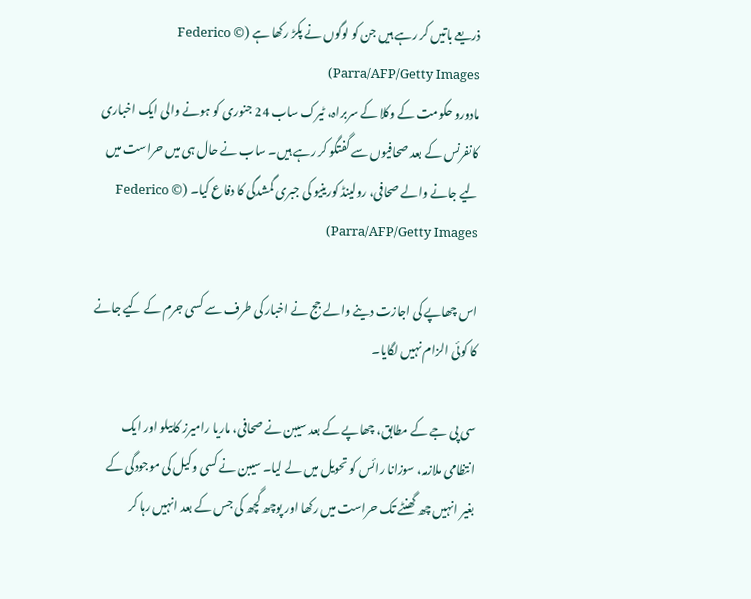ذریعے باتیں کر رہے ہیں جن کو لوگوں نے پکڑ رکھا ہے (© Federico Parra/AFP/Getty Images)
مادورو حکومت کے وکلا کے سربراہ، ٹیرک ساب 24 جنوری کو ہونے والی ایک اخباری کانفرنس کے بعد صحافیوں سے گفتگو کر رہے ہیں۔ ساب نے حال ہی میں حراست میں لیے جانے والے صحافی، رولینڈ کورینیو کی جبری گمشدگی کا دفاع کیا۔ (© Federico Parra/AFP/Getty Images)

اس چھاپے کی اجازت دینے والے جج نے اخبار کی طرف سے کسی جرم کے کیے جانے کا کوئی الزام نہیں لگایا۔

سی پی جے کے مطابق، چھاپے کے بعد سیبن نے صحافی، ماریا رامیرز کابیلو اور ایک انتظامی ملازمہ، سوزانا رائس کو تحویل میں لے لیا۔ سیبن نے کسی وکیل کی موجودگی کے بغیر انہیں چھ گھنٹے تک حراست میں رکھا اور پوچھ گچھ کی جس کے بعد انہیں رہا کر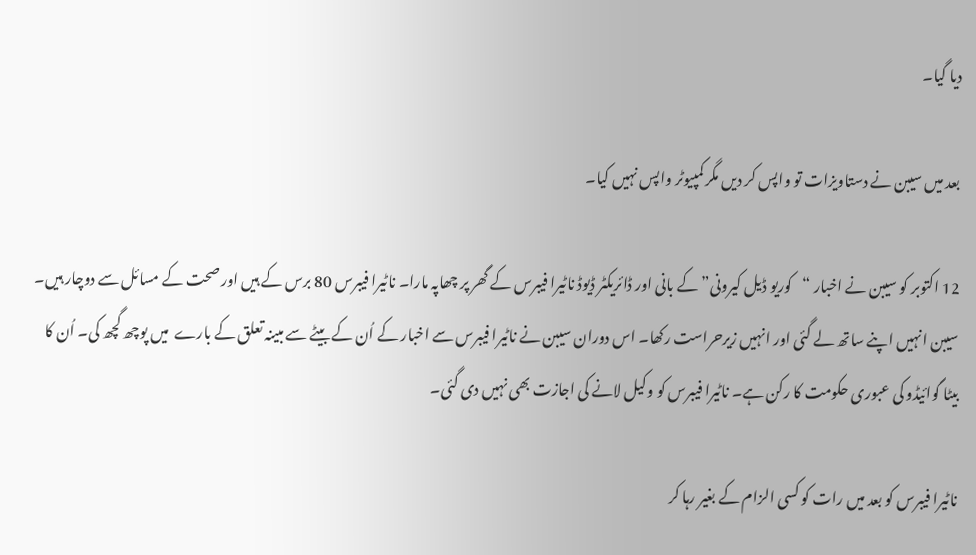دیا گیا۔

بعد میں سیبن نے دستاویزات تو واپس کر دیں مگر کمپیوٹر واپس نہیں کیا۔

12 اکتوبر کو سیبن نے اخبار “کوریو ڈیل کیرونی” کے بانی اور ڈائریکٹر ڈیوڈ ناٹیرا فیبرس کے گھر پر چھاپہ مارا۔ ناٹیرا فیبرس 80 برس کے ہیں اور صحت کے مسائل سے دوچار ہیں۔ سیبن انہیں اپنے ساتھ لے گئی اور انہیں زیرحراست رکھا۔ اس دوران سیبن نے ناٹیرا فیبرس سے اخبار کے اُن کے بیٹے سے مبینہ تعلق کے بارے  میں پوچھ گچھ کی۔ اُن کا بیٹا گوائیڈو کی عبوری حکومت کا رکن ہے۔ ناٹیرا فیبرس کو وکیل لانے کی اجازت بھی نہیں دی گئی۔

ناٹیرا فیبرس کو بعد میں رات کو کسی الزام کے بغیر رہا کر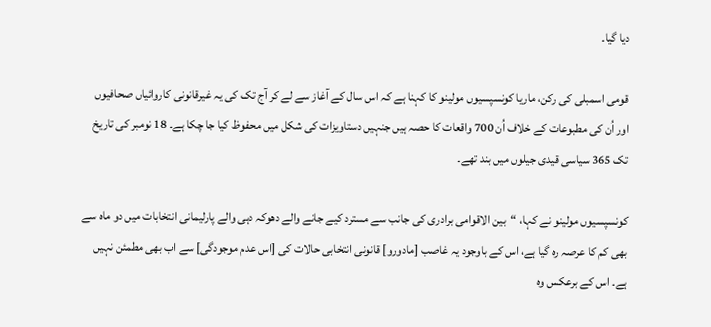دیا گیا۔

قومی اسمبلی کی رکن، ماریا کونسپسیوں مولینو کا کہنا ہے کہ اس سال کے آغاز سے لے کر آج تک کی یہ غیرقانونی کاروائیاں صحافیوں اور اُن کی مطبوعات کے خلاف اُن 700 واقعات کا حصہ ہیں جنہیں دستاویزات کی شکل میں محفوظ کیا جا چکا ہے۔ 18 نومبر کی تاریخ تک 365 سیاسی قیدی جیلوں میں بند تھے۔

کونسپسیوں مولینو نے کہا، “بین الاقوامی برادری کی جانب سے مسترد کیے جانے والے دھوکہ دہی والے پارلیمانی انتخابات میں دو ماہ سے بھی کم کا عرصہ رہ گیا ہے، اس کے باوجود یہ غاصب [مادورو] قانونی انتخابی حالات کی [اس عدم موجودگی] سے اب بھی مطمئن نہیں ہے۔ اس کے برعکس وہ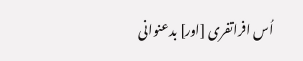اُس افراتفری [اور] بدعنوانی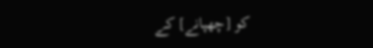کو [چھپانے] کے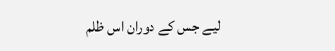لیے جس کے دوران اس ظلم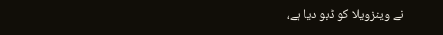نے وینزویلا کو ڈبو دیا ہے،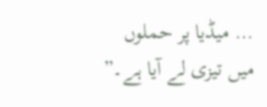… میڈیا پر حملوں میں تیزی لے آیا ہے۔”